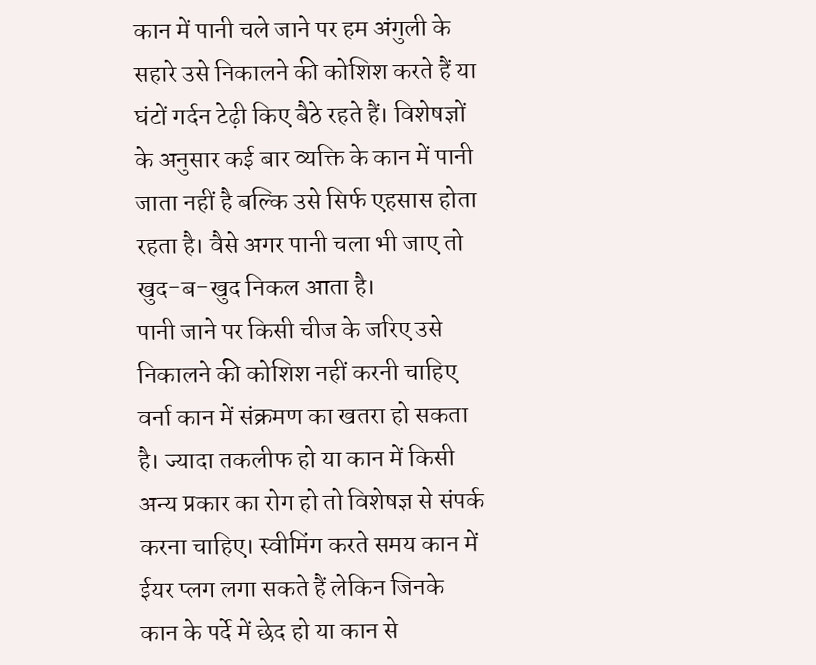कान में पानी चले जाने पर हम अंगुली के सहारे उसे निकालने की कोशिश करते हैं या घंटों गर्दन टेढ़ी किए बैठे रहते हैं। विशेषज्ञों के अनुसार कई बार व्यक्ति के कान में पानी जाता नहीं है बल्कि उसे सिर्फ एहसास होता रहता है। वैसे अगर पानी चला भी जाए तो खुद-ब-खुद निकल आता है।
पानी जाने पर किसी चीज के जरिए उसे निकालने की कोशिश नहीं करनी चाहिए वर्ना कान में संक्रमण का खतरा हो सकता है। ज्यादा तकलीफ हो या कान में किसी अन्य प्रकार का रोग हो तो विशेषज्ञ से संपर्क करना चाहिए। स्वीमिंग करते समय कान में ईयर प्लग लगा सकते हैं लेकिन जिनके कान के पर्दे में छेद हो या कान से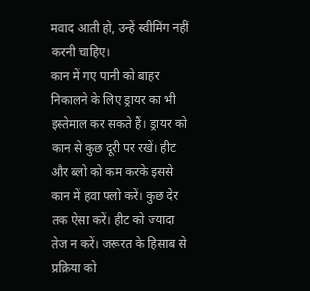मवाद आती हो, उन्हें स्वीमिंग नहीं करनी चाहिए।
कान में गए पानी को बाहर निकालने के लिए ड्रायर का भी इस्तेमाल कर सकते हैं। ड्रायर को कान से कुछ दूरी पर रखें। हीट और ब्लो को कम करके इससे कान में हवा फ्लो करें। कुछ देर तक ऐसा करें। हीट को ज्यादा तेज न करें। जरूरत के हिसाब से प्रक्रिया को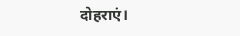दोहराएं।